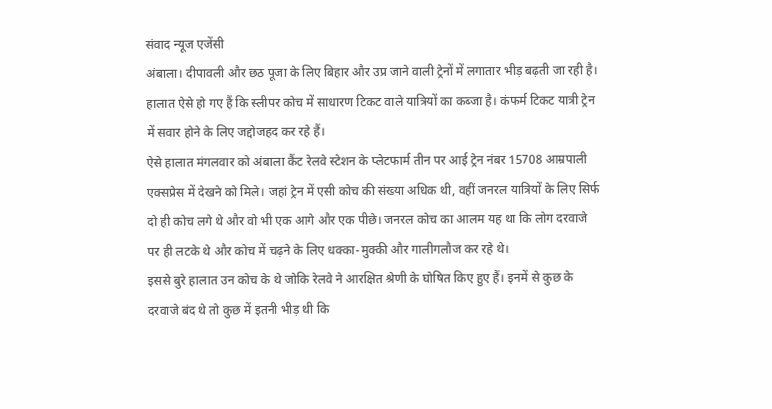संवाद न्यूज एजेंसी
अंबाला। दीपावली और छठ पूजा के लिए बिहार और उप्र जाने वाली ट्रेनों में लगातार भीड़ बढ़ती जा रही है। हालात ऐसे हो गए हैं कि स्लीपर कोच में साधारण टिकट वाले यात्रियों का कब्जा है। कंफर्म टिकट यात्री ट्रेन में सवार होने के लिए जद्दोजहद कर रहे हैं।
ऐसे हालात मंगलवार को अंबाला कैंट रेलवे स्टेशन के प्लेटफार्म तीन पर आई ट्रेन नंबर 15708 आम्रपाली एक्सप्रेस में देखने को मिले। जहां ट्रेन में एसी कोच की संख्या अधिक थी, वहीं जनरल यात्रियों के लिए सिर्फ दो ही कोच लगे थे और वो भी एक आगे और एक पीछे। जनरल कोच का आलम यह था कि लोग दरवाजे पर ही लटके थे और कोच में चढ़ने के लिए धक्का-मुक्की और गालीगलौज कर रहे थे।
इससे बुरे हालात उन कोच के थे जोकि रेलवे ने आरक्षित श्रेणी के घोषित किए हुए हैं। इनमें से कुछ के दरवाजे बंद थे तो कुछ में इतनी भीड़ थी कि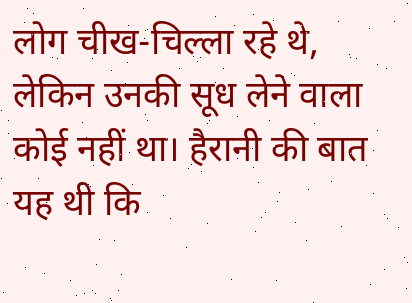लोग चीख-चिल्ला रहे थे, लेकिन उनकी सूध लेने वाला कोई नहीं था। हैरानी की बात यह थी कि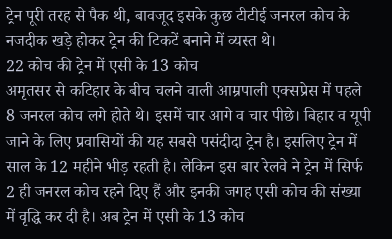ट्रेन पूरी तरह से पैक थी, बावजूद इसके कुछ टीटीई जनरल कोच के नजदीक खड़े होकर ट्रेन की टिकटें बनाने में व्यस्त थे।
22 कोच की ट्रेन में एसी के 13 कोच
अमृतसर से कटिहार के बीच चलने वाली आम्रपाली एक्सप्रेस में पहले 8 जनरल कोच लगे होते थे। इसमें चार आगे व चार पीछे। बिहार व यूपी जाने के लिए प्रवासियों की यह सबसे पसंदीदा ट्रेन है। इसलिए ट्रेन में साल के 12 महीने भीड़ रहती है। लेकिन इस बार रेलवे ने ट्रेन में सिर्फ 2 ही जनरल कोच रहने दिए हैं और इनकी जगह एसी कोच की संख्या में वृद्धि कर दी है। अब ट्रेन में एसी के 13 कोच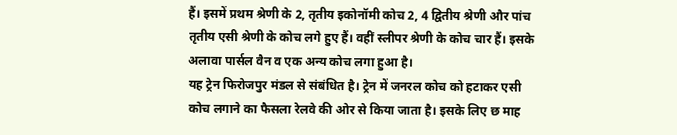हैं। इसमें प्रथम श्रेणी के 2, तृतीय इकोनॉमी कोच 2, 4 द्वितीय श्रेणी और पांच तृतीय एसी श्रेणी के कोच लगे हुए हैं। वहीं स्लीपर श्रेणी के कोच चार हैं। इसके अलावा पार्सल वैन व एक अन्य कोच लगा हुआ है।
यह ट्रेन फिरोजपुर मंडल से संबंधित है। ट्रेन में जनरल कोच को हटाकर एसी कोच लगाने का फैसला रेलवे की ओर से किया जाता है। इसके लिए छ माह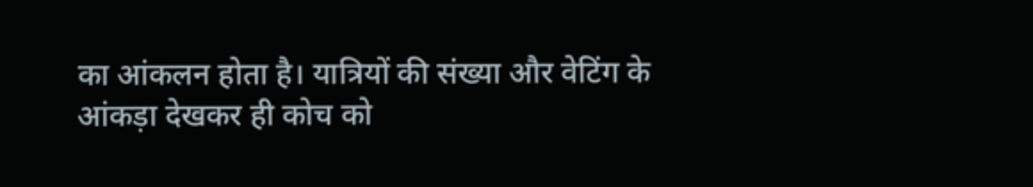का आंकलन होता है। यात्रियों की संख्या और वेटिंग के आंकड़ा देखकर ही कोच को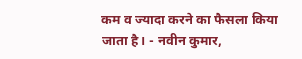कम व ज्यादा करने का फैसला किया जाता है। - नवीन कुमार,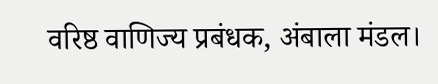वरिष्ठ वाणिज्य प्रबंधक, अंबाला मंडल।